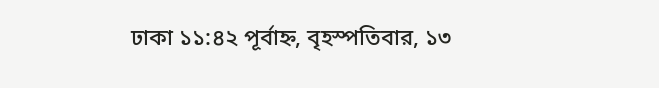ঢাকা ১১:৪২ পূর্বাহ্ন, বৃহস্পতিবার, ১৩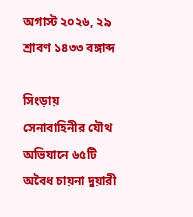অগাস্ট ২০২৬, ২৯ শ্রাবণ ১৪৩৩ বঙ্গাব্দ

সিংড়ায় সেনাবাহিনীর যৌথ অভিযানে ৬৫টি অবৈধ চায়না দুয়ারী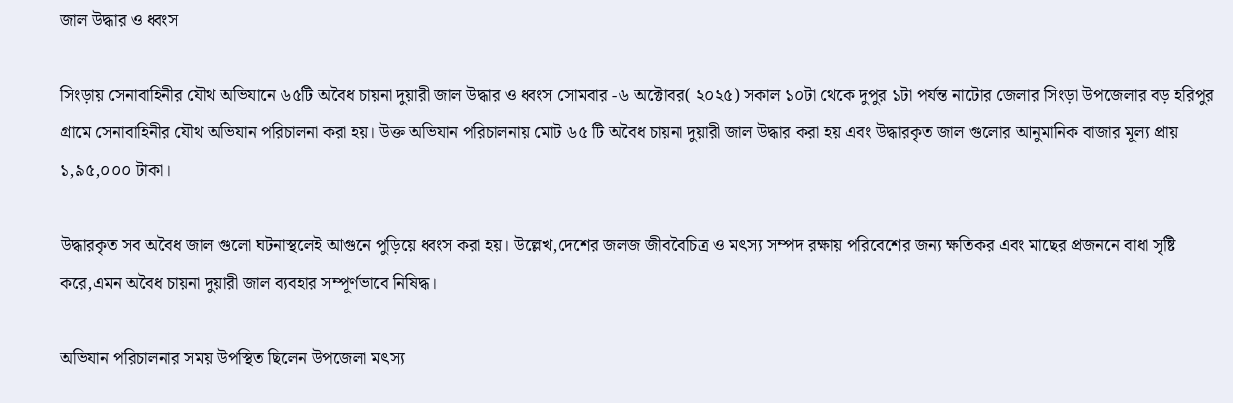জাল উদ্ধার ও ধ্বংস

সিংড়ায় সেনাবাহিনীর যৌথ অভিযানে ৬৫টি অবৈধ চায়না দুয়ারী জাল উদ্ধার ও ধ্বংস সোমবার -৬ অক্টোবর( ২০২৫) সকাল ১০টা থেকে দুপুর ১টা পর্যন্ত নাটোর জেলার সিংড়া উপজেলার বড় হরিপুর গ্রামে সেনাবাহিনীর যৌথ অভিযান পরিচালনা করা হয়। উক্ত অভিযান পরিচালনায় মোট ৬৫ টি অবৈধ চায়না দুয়ারী জাল উদ্ধার করা হয় এবং উদ্ধারকৃত জাল গুলোর আনুমানিক বাজার মূল্য প্রায় ১,৯৫,০০০ টাকা।

উদ্ধারকৃত সব অবৈধ জাল গুলো ঘটনাস্থলেই আগুনে পুড়িয়ে ধ্বংস করা হয়। উল্লেখ,দেশের জলজ জীববৈচিত্র ও মৎস্য সম্পদ রক্ষায় পরিবেশের জন্য ক্ষতিকর এবং মাছের প্রজননে বাধা সৃষ্টি করে,এমন অবৈধ চায়না দুয়ারী জাল ব্যবহার সম্পূর্ণভাবে নিষিদ্ধ।

অভিযান পরিচালনার সময় উপস্থিত ছিলেন উপজেলা মৎস্য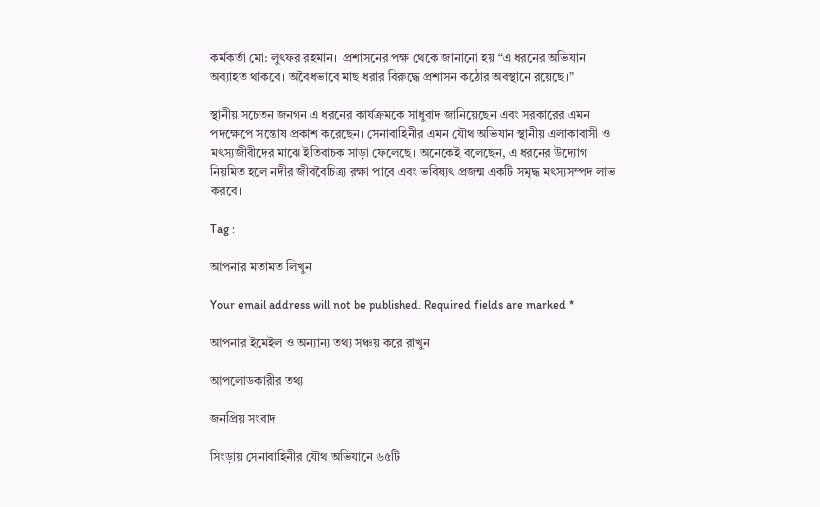কর্মকর্তা মো: লুৎফর রহমান।  প্রশাসনের পক্ষ থেকে জানানো হয় “এ ধরনের অভিযান অব্যাহত থাকবে। অবৈধভাবে মাছ ধরার বিরুদ্ধে প্রশাসন কঠোর অবস্থানে রয়েছে।”

স্থানীয় সচেতন জনগন এ ধরনের কার্যক্রমকে সাধুবাদ জানিয়েছেন এবং সরকারের এমন পদক্ষেপে সন্তোষ প্রকাশ করেছেন। সেনাবাহিনীর এমন যৌথ অভিযান স্থানীয় এলাকাবাসী ও মৎস্যজীবীদের মাঝে ইতিবাচক সাড়া ফেলেছে। অনেকেই বলেছেন, এ ধরনের উদ্যোগ নিয়মিত হলে নদীর জীববৈচিত্র্য রক্ষা পাবে এবং ভবিষ্যৎ প্রজন্ম একটি সমৃদ্ধ মৎস্যসম্পদ লাভ করবে।

Tag :

আপনার মতামত লিখুন

Your email address will not be published. Required fields are marked *

আপনার ইমেইল ও অন্যান্য তথ্য সঞ্চয় করে রাখুন

আপলোডকারীর তথ্য

জনপ্রিয় সংবাদ

সিংড়ায় সেনাবাহিনীর যৌথ অভিযানে ৬৫টি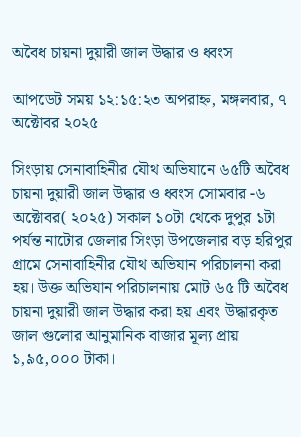অবৈধ চায়না দুয়ারী জাল উদ্ধার ও ধ্বংস

আপডেট সময় ১২:১৫:২৩ অপরাহ্ন, মঙ্গলবার, ৭ অক্টোবর ২০২৫

সিংড়ায় সেনাবাহিনীর যৌথ অভিযানে ৬৫টি অবৈধ চায়না দুয়ারী জাল উদ্ধার ও ধ্বংস সোমবার -৬ অক্টোবর( ২০২৫) সকাল ১০টা থেকে দুপুর ১টা পর্যন্ত নাটোর জেলার সিংড়া উপজেলার বড় হরিপুর গ্রামে সেনাবাহিনীর যৌথ অভিযান পরিচালনা করা হয়। উক্ত অভিযান পরিচালনায় মোট ৬৫ টি অবৈধ চায়না দুয়ারী জাল উদ্ধার করা হয় এবং উদ্ধারকৃত জাল গুলোর আনুমানিক বাজার মূল্য প্রায় ১,৯৫,০০০ টাকা।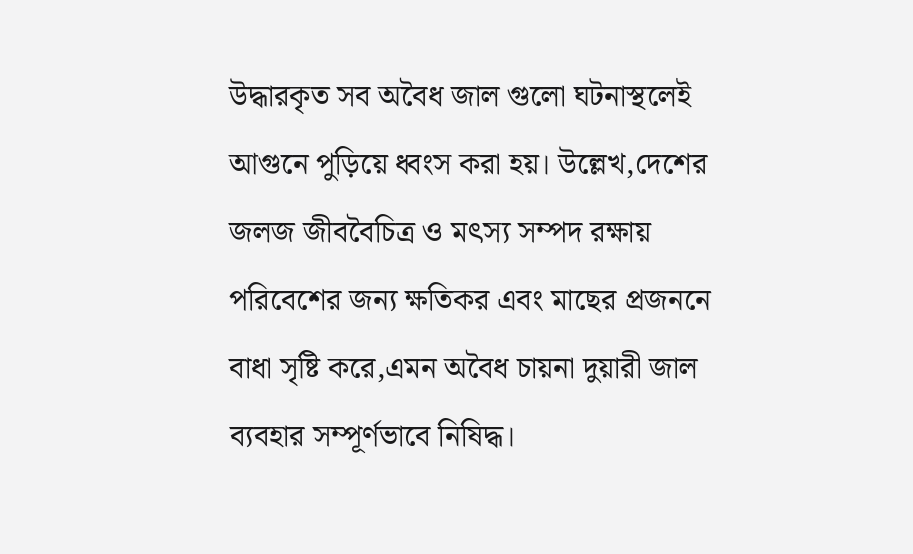উদ্ধারকৃত সব অবৈধ জাল গুলো ঘটনাস্থলেই আগুনে পুড়িয়ে ধ্বংস করা হয়। উল্লেখ,দেশের জলজ জীববৈচিত্র ও মৎস্য সম্পদ রক্ষায় পরিবেশের জন্য ক্ষতিকর এবং মাছের প্রজননে বাধা সৃষ্টি করে,এমন অবৈধ চায়না দুয়ারী জাল ব্যবহার সম্পূর্ণভাবে নিষিদ্ধ।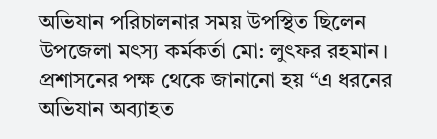অভিযান পরিচালনার সময় উপস্থিত ছিলেন উপজেলা মৎস্য কর্মকর্তা মো: লুৎফর রহমান।  প্রশাসনের পক্ষ থেকে জানানো হয় “এ ধরনের অভিযান অব্যাহত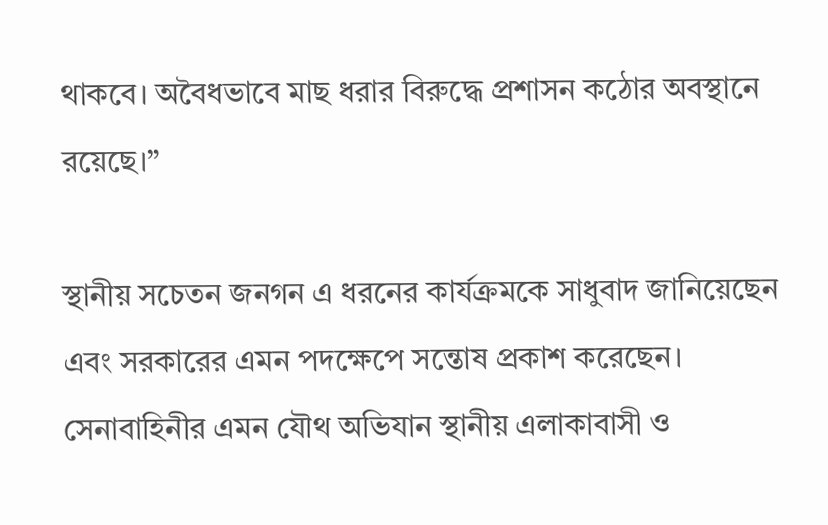থাকবে। অবৈধভাবে মাছ ধরার বিরুদ্ধে প্রশাসন কঠোর অবস্থানে রয়েছে।”

স্থানীয় সচেতন জনগন এ ধরনের কার্যক্রমকে সাধুবাদ জানিয়েছেন এবং সরকারের এমন পদক্ষেপে সন্তোষ প্রকাশ করেছেন। সেনাবাহিনীর এমন যৌথ অভিযান স্থানীয় এলাকাবাসী ও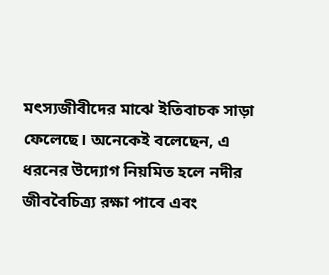মৎস্যজীবীদের মাঝে ইতিবাচক সাড়া ফেলেছে। অনেকেই বলেছেন, এ ধরনের উদ্যোগ নিয়মিত হলে নদীর জীববৈচিত্র্য রক্ষা পাবে এবং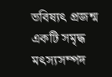ভবিষ্যৎ প্রজন্ম একটি সমৃদ্ধ মৎস্যসম্পদ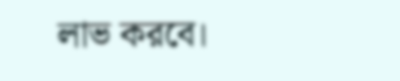লাভ করবে।